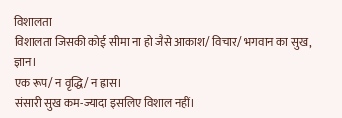विशालता
विशालता जिसकी कोई सीमा ना हो जैसे आकाश/ विचार/ भगवान का सुख, ज्ञान।
एक रूप/ न वृद्धि/ न ह्रास।
संसारी सुख कम-ज्यादा इसलिए विशाल नहीं।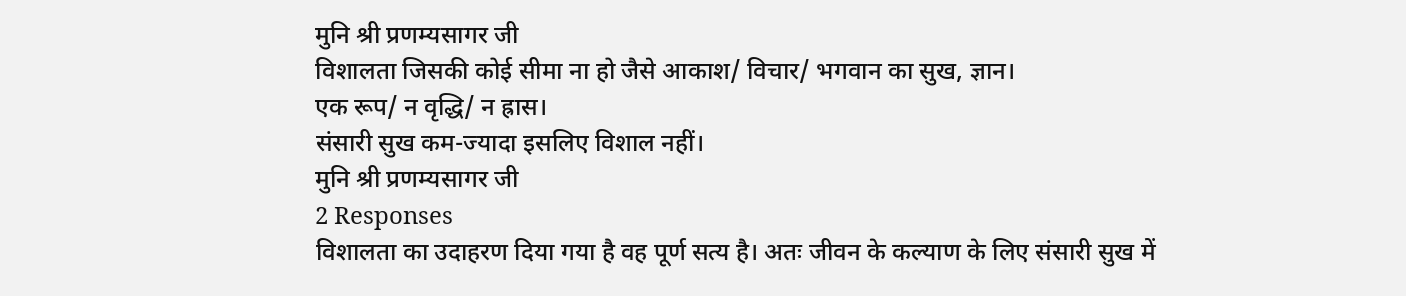मुनि श्री प्रणम्यसागर जी
विशालता जिसकी कोई सीमा ना हो जैसे आकाश/ विचार/ भगवान का सुख, ज्ञान।
एक रूप/ न वृद्धि/ न ह्रास।
संसारी सुख कम-ज्यादा इसलिए विशाल नहीं।
मुनि श्री प्रणम्यसागर जी
2 Responses
विशालता का उदाहरण दिया गया है वह पूर्ण सत्य है। अतः जीवन के कल्याण के लिए संसारी सुख में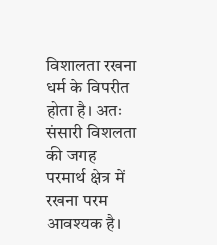विशालता रखना धर्म के विपरीत होता है। अतः संसारी विशलता की जगह परमार्थ क्षेत्र में रखना परम आवश्यक है।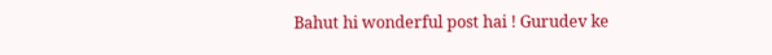Bahut hi wonderful post hai ! Gurudev ke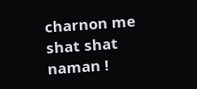charnon me shat shat naman !